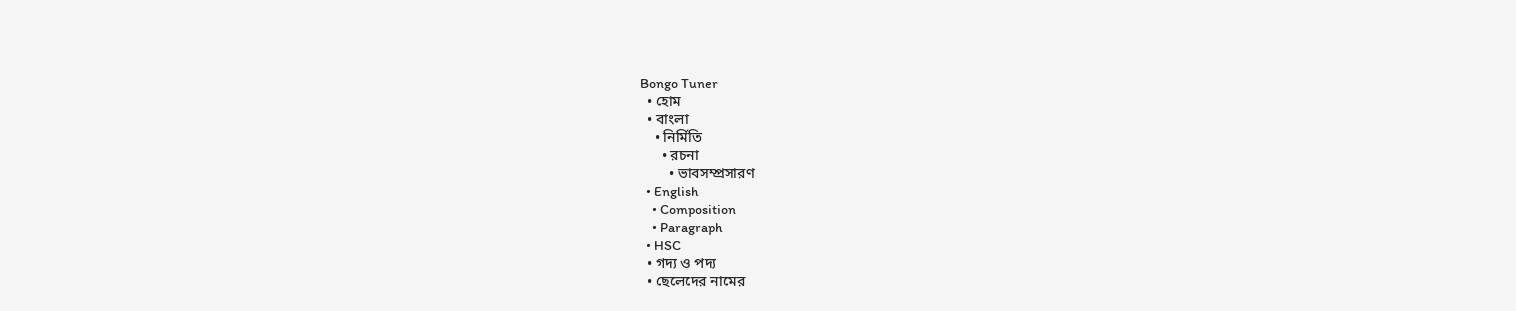Bongo Tuner
  • হোম
  • বাংলা
    • নির্মিতি
      • রচনা
        • ভাবসম্প্রসারণ
  • English
    • Composition
    • Paragraph
  • HSC
  • গদ্য ও পদ্য
  • ছেলেদের নামের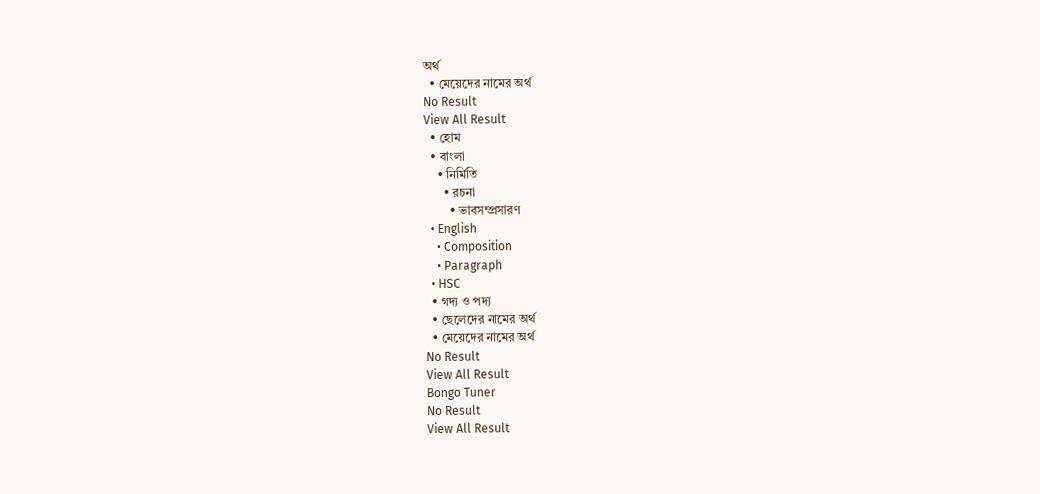অর্থ
  • মেয়েদের নামের অর্থ
No Result
View All Result
  • হোম
  • বাংলা
    • নির্মিতি
      • রচনা
        • ভাবসম্প্রসারণ
  • English
    • Composition
    • Paragraph
  • HSC
  • গদ্য ও পদ্য
  • ছেলেদের নামের অর্থ
  • মেয়েদের নামের অর্থ
No Result
View All Result
Bongo Tuner
No Result
View All Result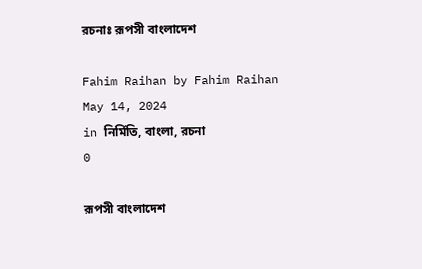রচনাঃ রূপসী বাংলাদেশ

Fahim Raihan by Fahim Raihan
May 14, 2024
in নির্মিতি, বাংলা, রচনা
0

রূপসী বাংলাদেশ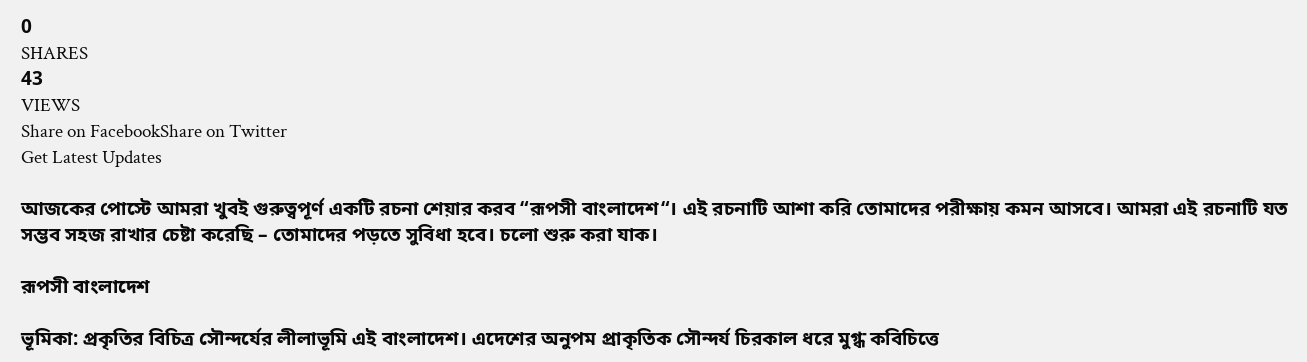0
SHARES
43
VIEWS
Share on FacebookShare on Twitter
Get Latest Updates

আজকের পোস্টে আমরা খুবই গুরুত্বপূর্ণ একটি রচনা শেয়ার করব “রূপসী বাংলাদেশ“। এই রচনাটি আশা করি তোমাদের পরীক্ষায় কমন আসবে। আমরা এই রচনাটি যত সম্ভব সহজ রাখার চেষ্টা করেছি – তোমাদের পড়তে সুবিধা হবে। চলো শুরু করা যাক।

রূপসী বাংলাদেশ

ভূমিকা: প্রকৃতির বিচিত্র সৌন্দর্যের লীলাভূমি এই বাংলাদেশ। এদেশের অনুপম প্রাকৃতিক সৌন্দর্য চিরকাল ধরে মুগ্ধ কবিচিত্তে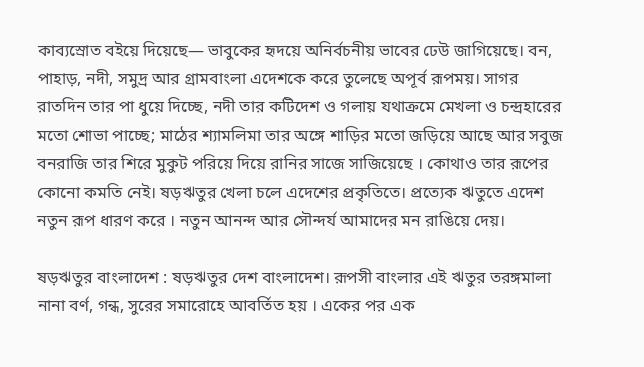কাব্যস্রোত বইয়ে দিয়েছে— ভাবুকের হৃদয়ে অনির্বচনীয় ভাবের ঢেউ জাগিয়েছে। বন, পাহাড়, নদী, সমুদ্র আর গ্রামবাংলা এদেশকে করে তুলেছে অপূর্ব রূপময়। সাগর রাতদিন তার পা ধুয়ে দিচ্ছে, নদী তার কটিদেশ ও গলায় যথাক্রমে মেখলা ও চন্দ্রহারের মতো শোভা পাচ্ছে; মাঠের শ্যামলিমা তার অঙ্গে শাড়ির মতো জড়িয়ে আছে আর সবুজ বনরাজি তার শিরে মুকুট পরিয়ে দিয়ে রানির সাজে সাজিয়েছে । কোথাও তার রূপের কোনো কমতি নেই। ষড়ঋতুর খেলা চলে এদেশের প্রকৃতিতে। প্রত্যেক ঋতুতে এদেশ নতুন রূপ ধারণ করে । নতুন আনন্দ আর সৌন্দর্য আমাদের মন রাঙিয়ে দেয়।

ষড়ঋতুর বাংলাদেশ : ষড়ঋতুর দেশ বাংলাদেশ। রূপসী বাংলার এই ঋতুর তরঙ্গমালা নানা বর্ণ, গন্ধ, সুরের সমারোহে আবর্তিত হয় । একের পর এক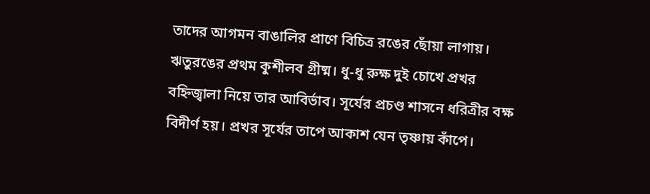তাদের আগমন বাঙালির প্রাণে বিচিত্র রঙের ছোঁয়া লাগায়। ঋতুরঙের প্রথম কুশীলব গ্রীষ্ম। ধু-ধু রুক্ষ দুই চোখে প্রখর বহ্নিজ্বালা নিয়ে তার আবির্ভাব। সূর্যের প্রচণ্ড শাসনে ধরিত্রীর বক্ষ বিদীর্ণ হয়। প্রখর সূর্যের তাপে আকাশ যেন তৃষ্ণায় কাঁপে।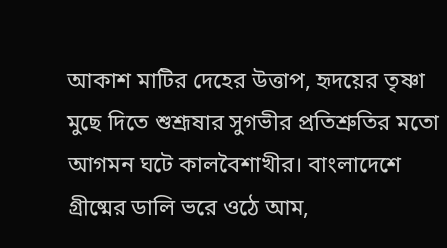আকাশ মাটির দেহের উত্তাপ, হৃদয়ের তৃষ্ণা মুছে দিতে শুশ্রূষার সুগভীর প্রতিশ্রুতির মতো আগমন ঘটে কালবৈশাখীর। বাংলাদেশে গ্রীষ্মের ডালি ভরে ওঠে আম,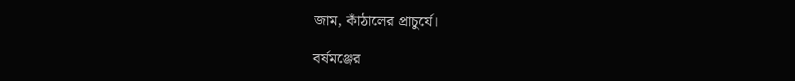জাম, কাঁঠালের প্রাচুর্যে।

বর্ষমঞ্জের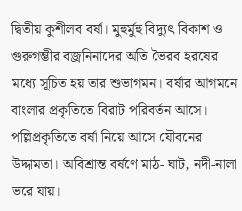দ্বিতীয় কুশীলব বর্ষা। মুহুর্মুহু বিদ্যুৎ বিকাশ ও গুরুগম্ভীর বজ্রনিনাদের অতি ভৈরব হরষের মধ্যে সূচিত হয় তার শুভাগমন। বর্ষার আগমনে বাংলার প্রকৃতিতে বিরাট পরিবর্তন আসে। পল্লিপ্রকৃতিতে বর্ষা নিয়ে আসে যৌবনের উদ্দামতা। অবিশ্রান্ত বর্ষণে মাঠ- ঘাট, নদী-নালা ভরে যায়।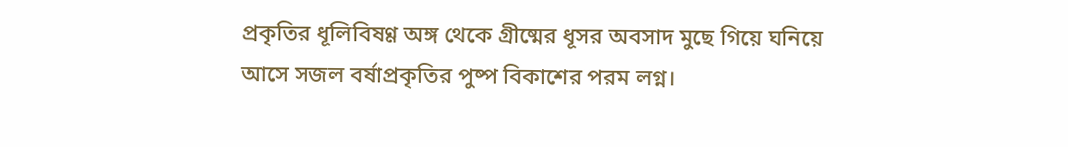প্রকৃতির ধূলিবিষণ্ণ অঙ্গ থেকে গ্রীষ্মের ধূসর অবসাদ মুছে গিয়ে ঘনিয়ে আসে সজল বর্ষাপ্রকৃতির পুষ্প বিকাশের পরম লগ্ন।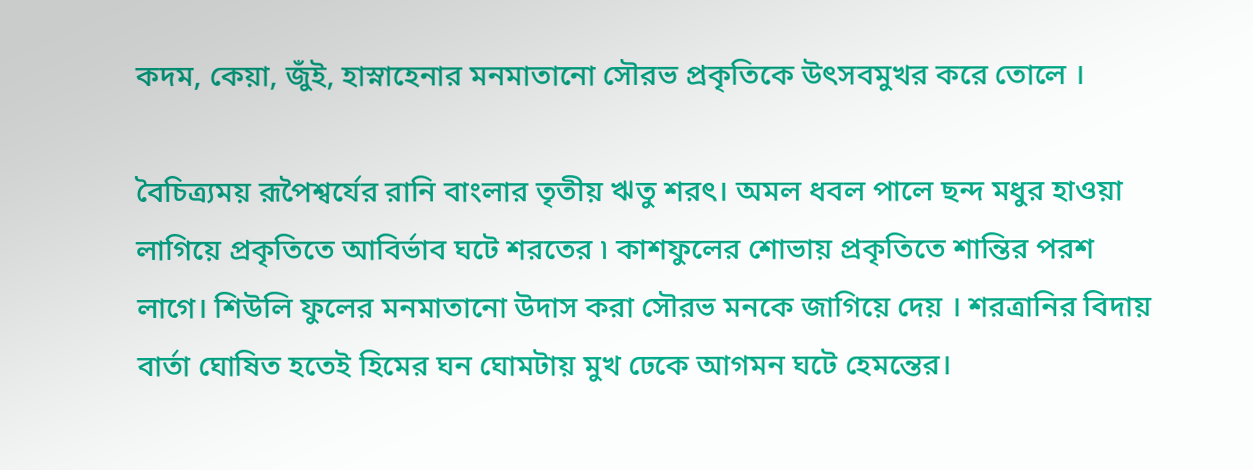কদম, কেয়া, জুঁই, হাস্নাহেনার মনমাতানো সৌরভ প্রকৃতিকে উৎসবমুখর করে তোলে ।

বৈচিত্র্যময় রূপৈশ্বর্যের রানি বাংলার তৃতীয় ঋতু শরৎ। অমল ধবল পালে ছন্দ মধুর হাওয়া লাগিয়ে প্রকৃতিতে আবির্ভাব ঘটে শরতের ৷ কাশফুলের শোভায় প্রকৃতিতে শান্তির পরশ লাগে। শিউলি ফুলের মনমাতানো উদাস করা সৌরভ মনকে জাগিয়ে দেয় । শরত্রানির বিদায় বার্তা ঘোষিত হতেই হিমের ঘন ঘোমটায় মুখ ঢেকে আগমন ঘটে হেমন্তের।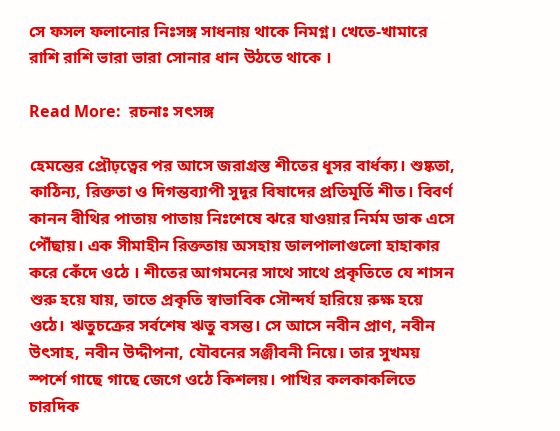সে ফসল ফলানোর নিঃসঙ্গ সাধনায় থাকে নিমগ্ন। খেতে-খামারে রাশি রাশি ভারা ভারা সোনার ধান উঠতে থাকে ।

Read More:  রচনাঃ সৎসঙ্গ

হেমন্তের প্রৌঢ়ত্বের পর আসে জরাগ্রস্ত শীতের ধূসর বার্ধক্য। শুষ্কতা, কাঠিন্য, রিক্ততা ও দিগন্তব্যাপী সুদূর বিষাদের প্রতিমূর্তি শীত। বিবর্ণ কানন বীথির পাতায় পাতায় নিঃশেষে ঝরে যাওয়ার নির্মম ডাক এসে পৌঁছায়। এক সীমাহীন রিক্ততায় অসহায় ডালপালাগুলো হাহাকার করে কেঁদে ওঠে । শীতের আগমনের সাথে সাথে প্রকৃতিতে যে শাসন শুরু হয়ে যায়, তাতে প্রকৃতি স্বাভাবিক সৌন্দর্য হারিয়ে রুক্ষ হয়ে ওঠে। ঋতুচক্রের সর্বশেষ ঋতু বসন্ত। সে আসে নবীন প্রাণ, নবীন উৎসাহ, নবীন উদ্দীপনা, যৌবনের সঞ্জীবনী নিয়ে। তার সুখময় স্পর্শে গাছে গাছে জেগে ওঠে কিশলয়। পাখির কলকাকলিতে চারদিক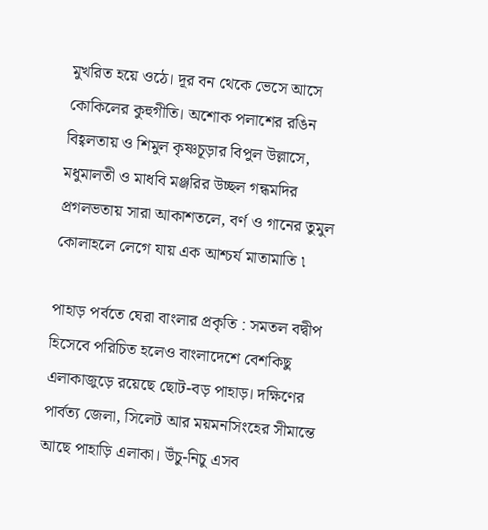মুখরিত হয়ে ওঠে। দূর বন থেকে ভেসে আসে কোকিলের কুহুগীতি। অশোক পলাশের রঙিন বিহ্বলতায় ও শিমুল কৃষ্ণচূড়ার বিপুল উল্লাসে, মধুমালতী ও মাধবি মঞ্জরির উচ্ছল গন্ধমদির প্রগলভতায় সারা আকাশতলে, বর্ণ ও গানের তুমুল কোলাহলে লেগে যায় এক আশ্চর্য মাতামাতি ৷

পাহাড় পর্বতে ঘেরা বাংলার প্রকৃতি : সমতল বদ্বীপ হিসেবে পরিচিত হলেও বাংলাদেশে বেশকিছু এলাকাজুড়ে রয়েছে ছোট-বড় পাহাড়। দক্ষিণের পার্বত্য জেলা, সিলেট আর ময়মনসিংহের সীমান্তে আছে পাহাড়ি এলাকা। উঁচু-নিচু এসব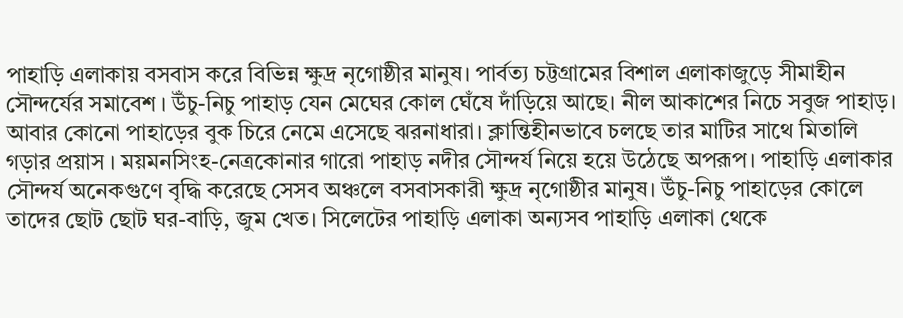পাহাড়ি এলাকায় বসবাস করে বিভিন্ন ক্ষুদ্র নৃগোষ্ঠীর মানুষ। পার্বত্য চট্টগ্রামের বিশাল এলাকাজুড়ে সীমাহীন সৌন্দর্যের সমাবেশ । উঁচু-নিচু পাহাড় যেন মেঘের কোল ঘেঁষে দাঁড়িয়ে আছে। নীল আকাশের নিচে সবুজ পাহাড়। আবার কোনো পাহাড়ের বুক চিরে নেমে এসেছে ঝরনাধারা। ক্লান্তিহীনভাবে চলছে তার মাটির সাথে মিতালি গড়ার প্রয়াস । ময়মনসিংহ-নেত্রকোনার গারো পাহাড় নদীর সৌন্দর্য নিয়ে হয়ে উঠেছে অপরূপ। পাহাড়ি এলাকার সৌন্দর্য অনেকগুণে বৃদ্ধি করেছে সেসব অঞ্চলে বসবাসকারী ক্ষুদ্র নৃগোষ্ঠীর মানুষ। উঁচু-নিচু পাহাড়ের কোলে তাদের ছোট ছোট ঘর-বাড়ি, জুম খেত। সিলেটের পাহাড়ি এলাকা অন্যসব পাহাড়ি এলাকা থেকে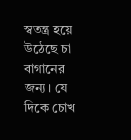স্বতন্ত্র হয়ে উঠেছে চা বাগানের জন্য। যে দিকে চোখ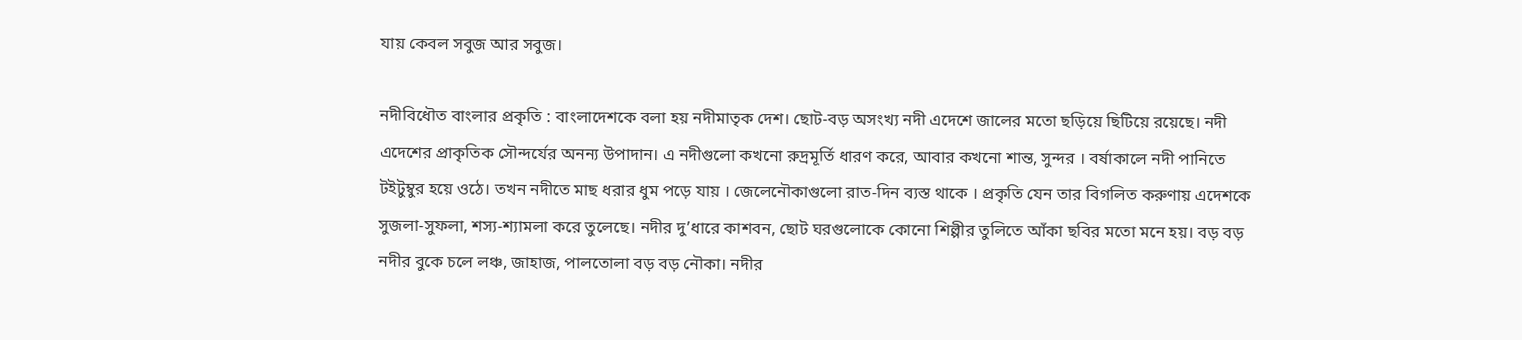যায় কেবল সবুজ আর সবুজ।

নদীবিধৌত বাংলার প্রকৃতি : বাংলাদেশকে বলা হয় নদীমাতৃক দেশ। ছোট-বড় অসংখ্য নদী এদেশে জালের মতো ছড়িয়ে ছিটিয়ে রয়েছে। নদী এদেশের প্রাকৃতিক সৌন্দর্যের অনন্য উপাদান। এ নদীগুলো কখনো রুদ্রমূর্তি ধারণ করে, আবার কখনো শান্ত, সুন্দর । বর্ষাকালে নদী পানিতে টইটুম্বুর হয়ে ওঠে। তখন নদীতে মাছ ধরার ধুম পড়ে যায় । জেলেনৌকাগুলো রাত-দিন ব্যস্ত থাকে । প্রকৃতি যেন তার বিগলিত করুণায় এদেশকে সুজলা-সুফলা, শস্য-শ্যামলা করে তুলেছে। নদীর দু’ধারে কাশবন, ছোট ঘরগুলোকে কোনো শিল্পীর তুলিতে আঁকা ছবির মতো মনে হয়। বড় বড় নদীর বুকে চলে লঞ্চ, জাহাজ, পালতোলা বড় বড় নৌকা। নদীর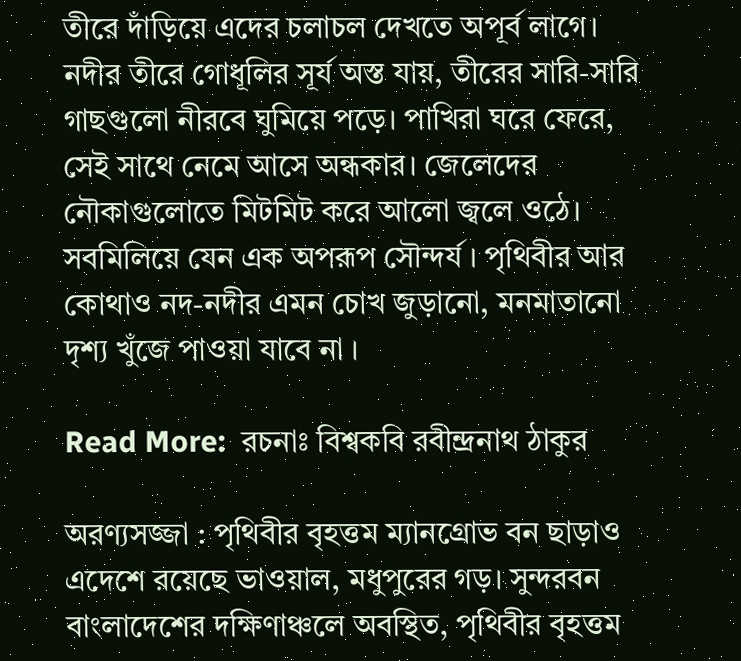তীরে দাঁড়িয়ে এদের চলাচল দেখতে অপূর্ব লাগে। নদীর তীরে গোধূলির সূর্য অস্ত যায়, তীরের সারি-সারি গাছগুলো নীরবে ঘুমিয়ে পড়ে। পাখিরা ঘরে ফেরে, সেই সাথে নেমে আসে অন্ধকার। জেলেদের নৌকাগুলোতে মিটমিট করে আলো জ্বলে ওঠে। সবমিলিয়ে যেন এক অপরূপ সৌন্দর্য । পৃথিবীর আর কোথাও নদ-নদীর এমন চোখ জুড়ানো, মনমাতানো দৃশ্য খুঁজে পাওয়া যাবে না ।

Read More:  রচনাঃ বিশ্বকবি রবীন্দ্রনাথ ঠাকুর

অরণ্যসজ্জা : পৃথিবীর বৃহত্তম ম্যানগ্রোভ বন ছাড়াও এদেশে রয়েছে ভাওয়াল, মধুপুরের গড়। সুন্দরবন বাংলাদেশের দক্ষিণাঞ্চলে অবস্থিত, পৃথিবীর বৃহত্তম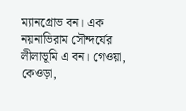ম্যানগ্রোভ বন। এক নয়নাভিরাম সৌন্দর্যের লীলাভূমি এ বন। গেওয়া, কেওড়া,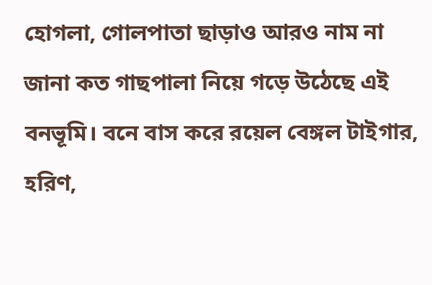হোগলা, গোলপাতা ছাড়াও আরও নাম না জানা কত গাছপালা নিয়ে গড়ে উঠেছে এই বনভূমি। বনে বাস করে রয়েল বেঙ্গল টাইগার, হরিণ,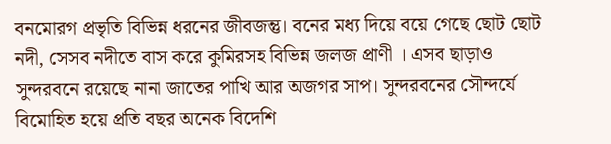বনমোরগ প্রভৃতি বিভিন্ন ধরনের জীবজন্তু। বনের মধ্য দিয়ে বয়ে গেছে ছোট ছোট নদী, সেসব নদীতে বাস করে কুমিরসহ বিভিন্ন জলজ প্রাণী । এসব ছাড়াও সুন্দরবনে রয়েছে নানা জাতের পাখি আর অজগর সাপ। সুন্দরবনের সৌন্দর্যে বিমোহিত হয়ে প্রতি বছর অনেক বিদেশি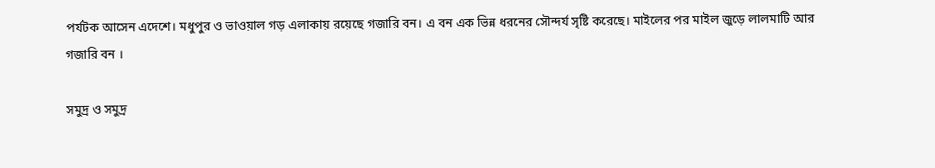পর্যটক আসেন এদেশে। মধুপুর ও ভাওয়াল গড় এলাকায় রয়েছে গজারি বন। এ বন এক ভিন্ন ধরনের সৌন্দর্য সৃষ্টি করেছে। মাইলের পর মাইল জুড়ে লালমাটি আর গজারি বন ।

সমুদ্র ও সমুদ্র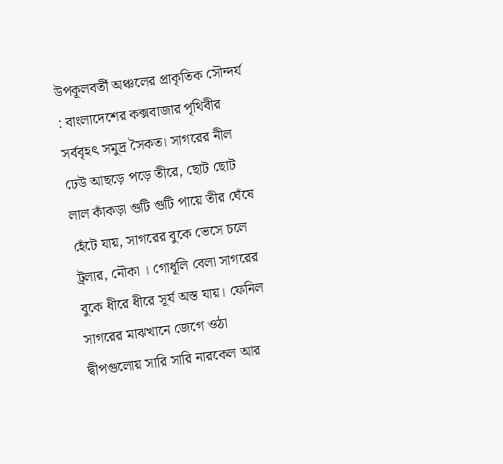উপকূলবর্তী অঞ্চলের প্রাকৃতিক সৌন্দর্য : বাংলাদেশের কক্সবাজার পৃথিবীর সর্ববৃহৎ সমুদ্র সৈকত। সাগরের নীল ঢেউ আছড়ে পড়ে তীরে, ছোট ছোট লাল কাঁকড়া গুটি গুটি পায়ে তীর ঘেঁষে হেঁটে যায়, সাগরের বুকে ভেসে চলে ট্রলার, নৌকা । গোধূলি বেলা সাগরের বুকে ধীরে ধীরে সূর্য অস্ত যায়। ফেনিল সাগরের মাঝখানে জেগে ওঠা দ্বীপগুলোয় সারি সারি নারকেল আর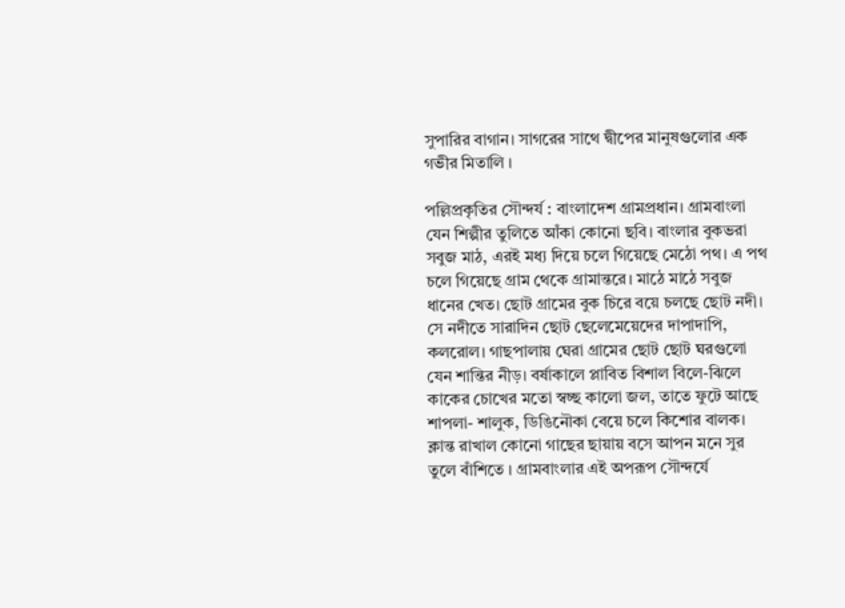সুপারির বাগান। সাগরের সাথে দ্বীপের মানুষগুলোর এক গভীর মিতালি ।

পল্লিপ্রকৃতির সৌন্দর্য : বাংলাদেশ গ্রামপ্রধান। গ্রামবাংলা যেন শিল্পীর তুলিতে আঁকা কোনো ছবি। বাংলার বুকভরা সবুজ মাঠ, এরই মধ্য দিয়ে চলে গিয়েছে মেঠো পথ। এ পথ চলে গিয়েছে গ্রাম থেকে গ্রামান্তরে। মাঠে মাঠে সবুজ ধানের খেত। ছোট গ্রামের বুক চিরে বয়ে চলছে ছোট নদী। সে নদীতে সারাদিন ছোট ছেলেমেয়েদের দাপাদাপি, কলরোল। গাছপালায় ঘেরা গ্রামের ছোট ছোট ঘরগুলো যেন শান্তির নীড়। বর্ষাকালে প্লাবিত বিশাল বিলে-ঝিলে কাকের চোখের মতো স্বচ্ছ কালো জল, তাতে ফুটে আছে শাপলা- শালুক, ডিঙিনৌকা বেয়ে চলে কিশোর বালক। ক্লান্ত রাখাল কোনো গাছের ছায়ায় বসে আপন মনে সুর তুলে বাঁশিতে । গ্রামবাংলার এই অপরূপ সৌন্দর্যে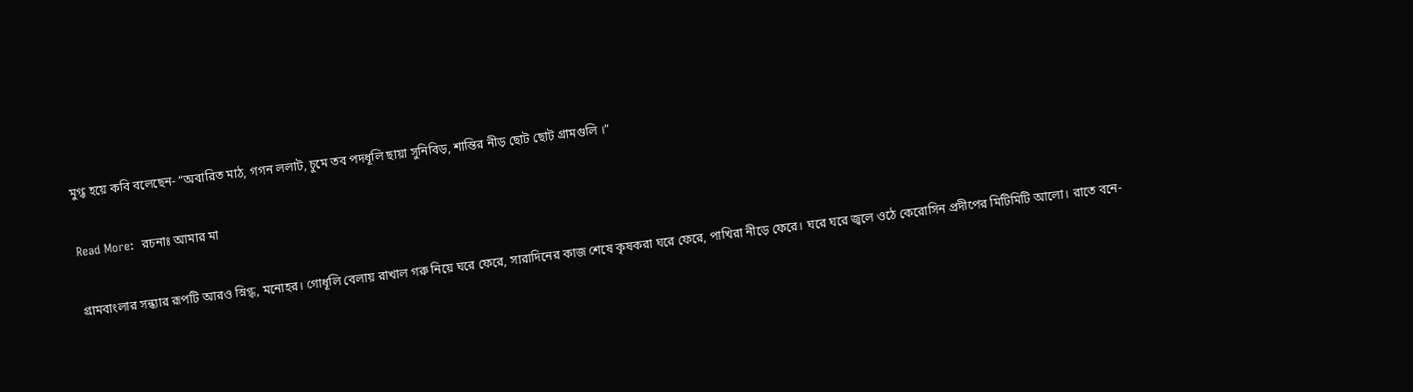মুগ্ধ হয়ে কবি বলেছেন- “অবারিত মাঠ, গগন ললাট, চুমে তব পদধূলি ছায়া সুনিবিড়, শান্তির নীড় ছোট ছোট গ্রামগুলি ।”

Read More:  রচনাঃ আমার মা

গ্রামবাংলার সন্ধ্যার রূপটি আরও স্নিগ্ধ, মনোহর। গোধূলি বেলায় রাখাল গরু নিয়ে ঘরে ফেরে, সারাদিনের কাজ শেষে কৃষকরা ঘরে ফেরে, পাখিরা নীড়ে ফেরে। ঘরে ঘরে জ্বলে ওঠে কেরোসিন প্রদীপের মিটিমিটি আলো। রাতে বনে-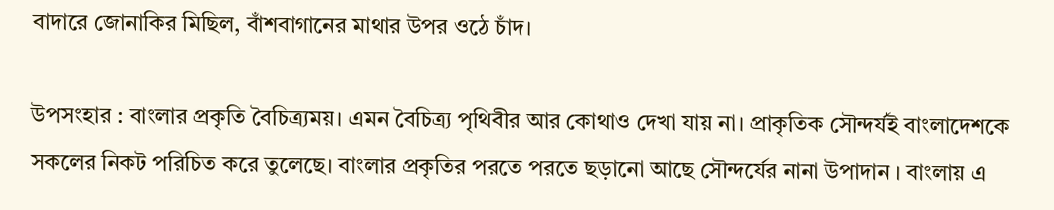বাদারে জোনাকির মিছিল, বাঁশবাগানের মাথার উপর ওঠে চাঁদ।

উপসংহার : বাংলার প্রকৃতি বৈচিত্র্যময়। এমন বৈচিত্র্য পৃথিবীর আর কোথাও দেখা যায় না। প্রাকৃতিক সৌন্দর্যই বাংলাদেশকে সকলের নিকট পরিচিত করে তুলেছে। বাংলার প্রকৃতির পরতে পরতে ছড়ানো আছে সৌন্দর্যের নানা উপাদান । বাংলায় এ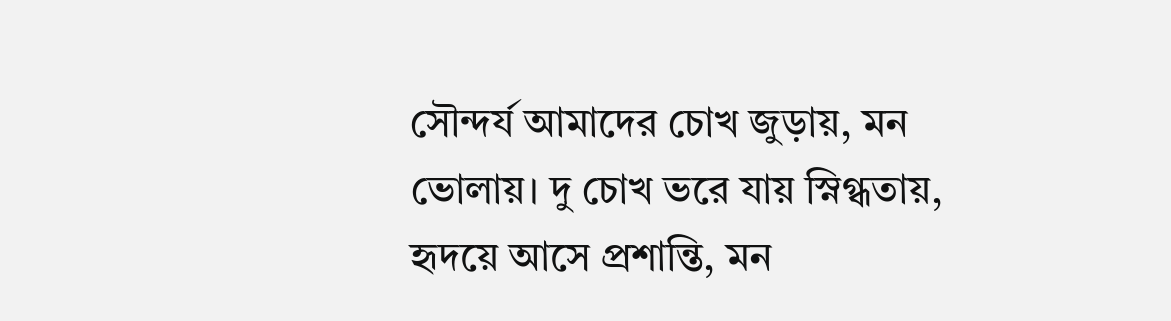সৌন্দর্য আমাদের চোখ জুড়ায়, মন ভোলায়। দু চোখ ভরে যায় স্নিগ্ধতায়, হৃদয়ে আসে প্রশান্তি, মন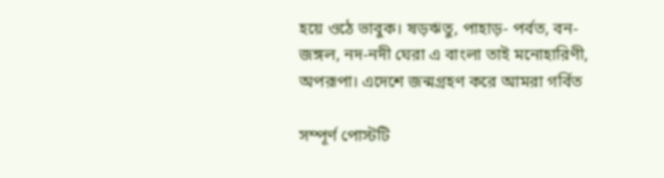হয়ে ওঠে ভাবুক। ষড়ঋতু, পাহাড়- পর্বত, বন-জঙ্গল, নদ-নদী ঘেরা এ বাংলা তাই মনোহারিণী, অপরূপা। এদেশে জন্মগ্রহণ করে আমরা গর্বিত

সম্পূর্ণ পোস্টটি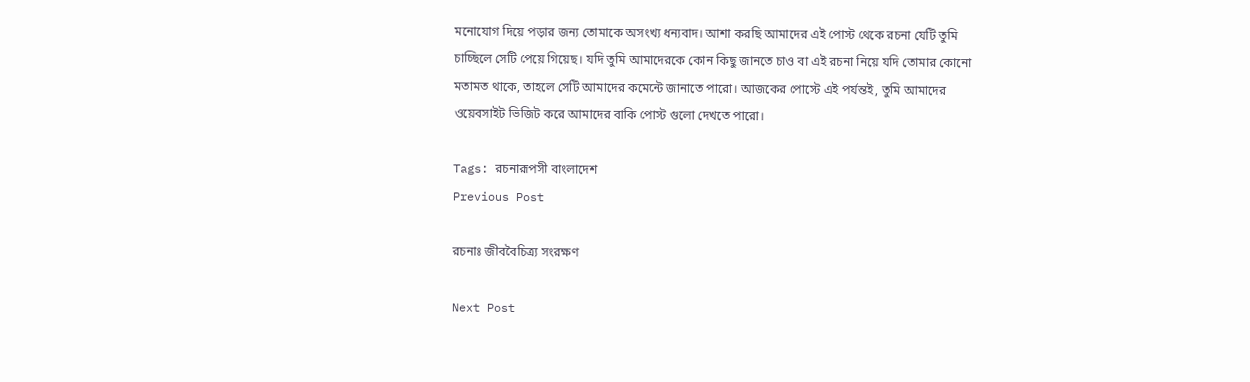মনোযোগ দিয়ে পড়ার জন্য তোমাকে অসংখ্য ধন্যবাদ। আশা করছি আমাদের এই পোস্ট থেকে রচনা যেটি তুমি চাচ্ছিলে সেটি পেয়ে গিয়েছ। যদি তুমি আমাদেরকে কোন কিছু জানতে চাও বা এই রচনা নিয়ে যদি তোমার কোনো মতামত থাকে, তাহলে সেটি আমাদের কমেন্টে জানাতে পারো। আজকের পোস্টে এই পর্যন্তই, তুমি আমাদের ওয়েবসাইট ভিজিট করে আমাদের বাকি পোস্ট গুলো দেখতে পারো।

Tags: রচনারূপসী বাংলাদেশ
Previous Post

রচনাঃ জীববৈচিত্র্য সংরক্ষণ

Next Post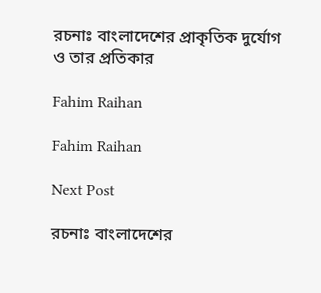রচনাঃ বাংলাদেশের প্রাকৃতিক দুর্যোগ ও তার প্রতিকার

Fahim Raihan

Fahim Raihan

Next Post

রচনাঃ বাংলাদেশের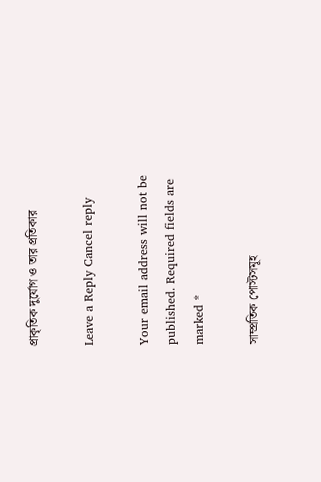প্রাকৃতিক দুর্যোগ ও তার প্রতিকার

Leave a Reply Cancel reply

Your email address will not be published. Required fields are marked *

সাম্প্রতিক পোস্টসমূহ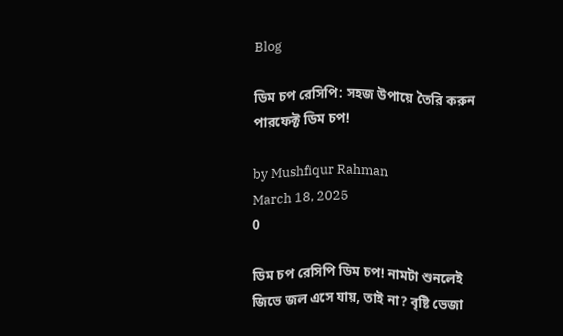Blog

ডিম চপ রেসিপি: সহজ উপায়ে তৈরি করুন পারফেক্ট ডিম চপ!

by Mushfiqur Rahman
March 18, 2025
0

ডিম চপ রেসিপি ডিম চপ! নামটা শুনলেই জিভে জল এসে যায়, তাই না? বৃষ্টি ভেজা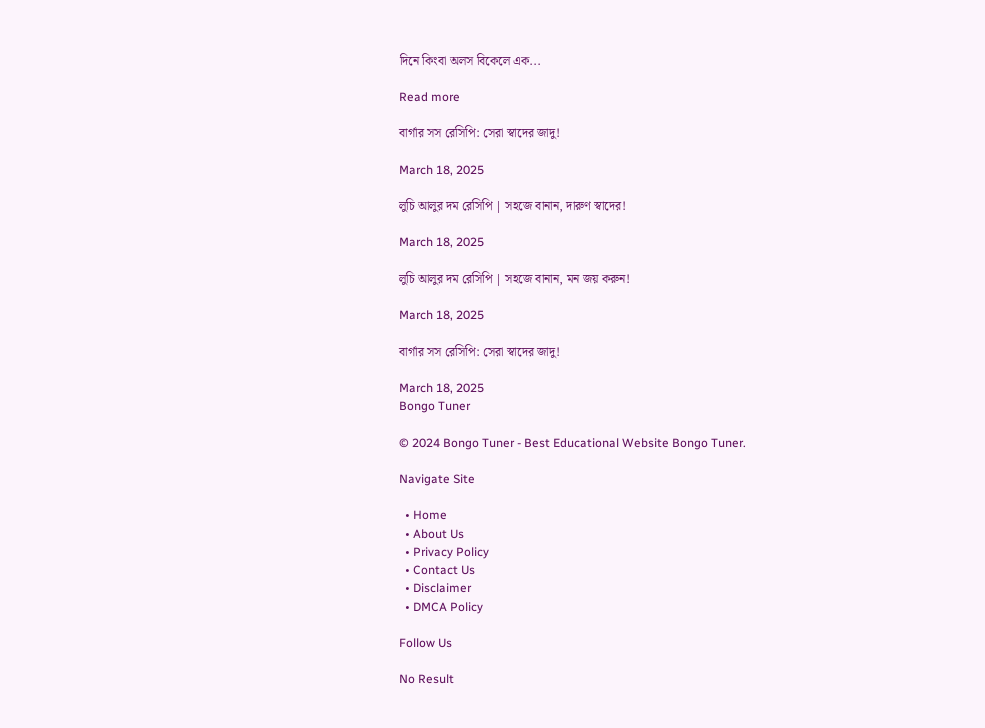দিনে কিংবা অলস বিকেলে এক...

Read more

বার্গার সস রেসিপি: সেরা স্বাদের জাদু!

March 18, 2025

লুচি আলুর দম রেসিপি | সহজে বানান, দারুণ স্বাদের!

March 18, 2025

লুচি আলুর দম রেসিপি | সহজে বানান, মন জয় করুন!

March 18, 2025

বার্গার সস রেসিপি: সেরা স্বাদের জাদু!

March 18, 2025
Bongo Tuner

© 2024 Bongo Tuner - Best Educational Website Bongo Tuner.

Navigate Site

  • Home
  • About Us
  • Privacy Policy
  • Contact Us
  • Disclaimer
  • DMCA Policy

Follow Us

No Result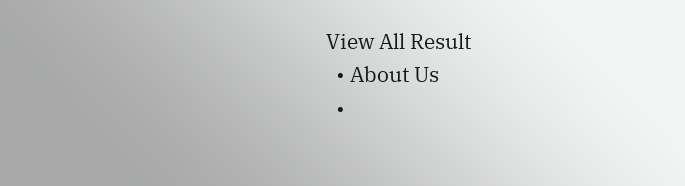View All Result
  • About Us
  •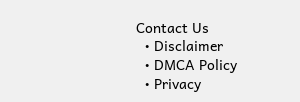Contact Us
  • Disclaimer
  • DMCA Policy
  • Privacy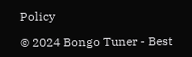Policy

© 2024 Bongo Tuner - Best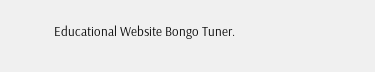Educational Website Bongo Tuner.